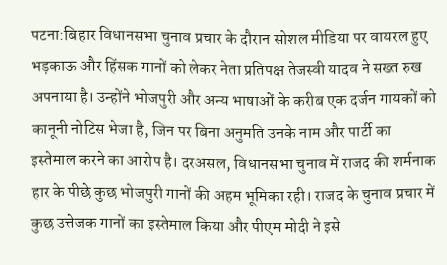पटना:बिहार विधानसभा चुनाव प्रचार के दौरान सोशल मीडिया पर वायरल हुए भड़काऊ और हिंसक गानों को लेकर नेता प्रतिपक्ष तेजस्वी यादव ने सख्त रुख अपनाया है। उन्होंने भोजपुरी और अन्य भाषाओं के करीब एक दर्जन गायकों को कानूनी नोटिस भेजा है, जिन पर बिना अनुमति उनके नाम और पार्टी का इस्तेमाल करने का आरोप है। दरअसल, विधानसभा चुनाव में राजद की शर्मनाक हार के पीछे कुछ भोजपुरी गानों की अहम भूमिका रही। राजद के चुनाव प्रचार में कुछ उत्तेजक गानों का इस्तेमाल किया और पीएम मोदी ने इसे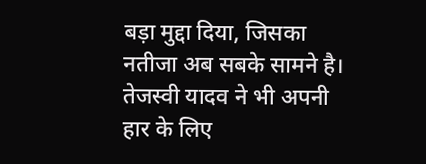बड़ा मुद्दा दिया, जिसका नतीजा अब सबके सामने है।
तेजस्वी यादव ने भी अपनी हार के लिए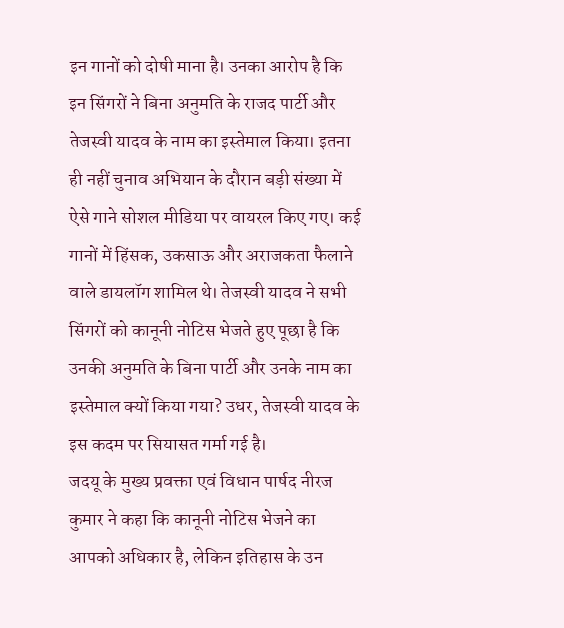इन गानों को दोषी माना है। उनका आरोप है कि इन सिंगरों ने बिना अनुमति के राजद पार्टी और तेजस्वी यादव के नाम का इस्तेमाल किया। इतना ही नहीं चुनाव अभियान के दौरान बड़ी संख्या में ऐसे गाने सोशल मीडिया पर वायरल किए गए। कई गानों में हिंसक, उकसाऊ और अराजकता फैलाने वाले डायलॉग शामिल थे। तेजस्वी यादव ने सभी सिंगरों को कानूनी नोटिस भेजते हुए पूछा है कि उनकी अनुमति के बिना पार्टी और उनके नाम का इस्तेमाल क्यों किया गया? उधर, तेजस्वी यादव के इस कदम पर सियासत गर्मा गई है।
जदयू के मुख्य प्रवक्ता एवं विधान पार्षद नीरज कुमार ने कहा कि कानूनी नोटिस भेजने का आपको अधिकार है, लेकिन इतिहास के उन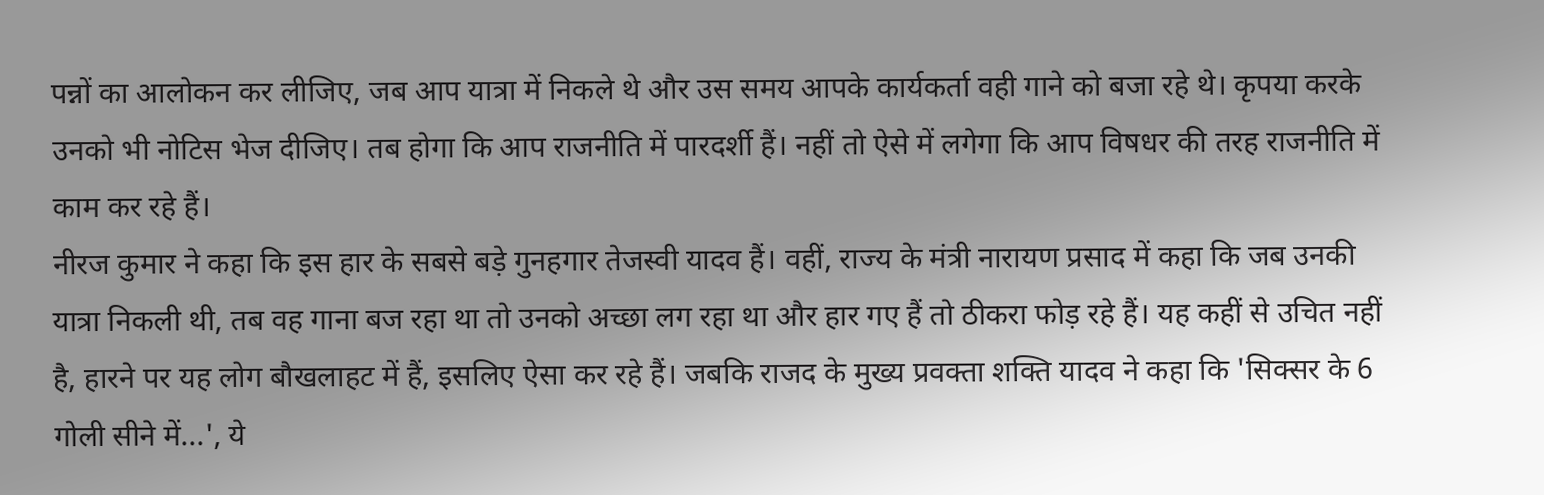पन्नों का आलोकन कर लीजिए, जब आप यात्रा में निकले थे और उस समय आपके कार्यकर्ता वही गाने को बजा रहे थे। कृपया करके उनको भी नोटिस भेज दीजिए। तब होगा कि आप राजनीति में पारदर्शी हैं। नहीं तो ऐसे में लगेगा कि आप विषधर की तरह राजनीति में काम कर रहे हैं।
नीरज कुमार ने कहा कि इस हार के सबसे बड़े गुनहगार तेजस्वी यादव हैं। वहीं, राज्य के मंत्री नारायण प्रसाद में कहा कि जब उनकी यात्रा निकली थी, तब वह गाना बज रहा था तो उनको अच्छा लग रहा था और हार गए हैं तो ठीकरा फोड़ रहे हैं। यह कहीं से उचित नहीं है, हारने पर यह लोग बौखलाहट में हैं, इसलिए ऐसा कर रहे हैं। जबकि राजद के मुख्य प्रवक्ता शक्ति यादव ने कहा कि 'सिक्सर के 6 गोली सीने में...', ये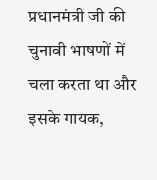प्रधानमंत्री जी की चुनावी भाषणों में चला करता था और इसके गायक,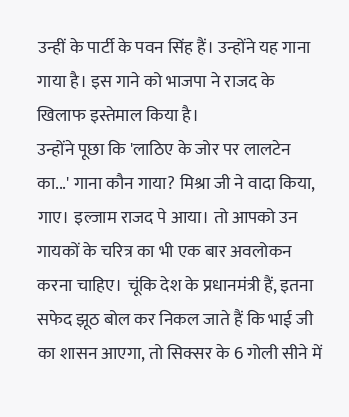उन्हीं के पार्टी के पवन सिंह हैं। उन्होंने यह गाना गाया है। इस गाने को भाजपा ने राजद के खिलाफ इस्तेमाल किया है।
उन्होंने पूछा कि 'लाठिए के जोर पर लालटेन का...' गाना कौन गाया? मिश्रा जी ने वादा किया, गाए। इल्जाम राजद पे आया। तो आपको उन गायकों के चरित्र का भी एक बार अवलोकन करना चाहिए। चूंकि देश के प्रधानमंत्री हैं, इतना सफेद झूठ बोल कर निकल जाते हैं कि भाई जी का शासन आएगा, तो सिक्सर के 6 गोली सीने में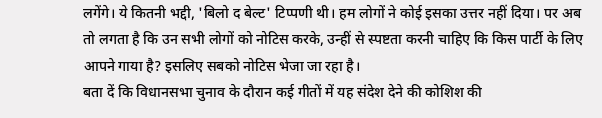लगेंगे। ये कितनी भद्दी, 'बिलो द बेल्ट' टिप्पणी थी। हम लोगों ने कोई इसका उत्तर नहीं दिया। पर अब तो लगता है कि उन सभी लोगों को नोटिस करके, उन्हीं से स्पष्टता करनी चाहिए कि किस पार्टी के लिए आपने गाया है? इसलिए सबको नोटिस भेजा जा रहा है।
बता दें कि विधानसभा चुनाव के दौरान कई गीतों में यह संदेश देने की कोशिश की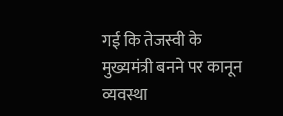गई कि तेजस्वी के मुख्यमंत्री बनने पर कानून व्यवस्था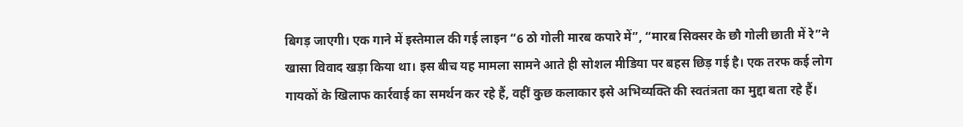बिगड़ जाएगी। एक गाने में इस्तेमाल की गई लाइन “6 ठो गोली मारब कपारे में”, “मारब सिक्सर के छौ गोली छाती में रे”ने खासा विवाद खड़ा किया था। इस बीच यह मामला सामने आते ही सोशल मीडिया पर बहस छिड़ गई है। एक तरफ कई लोग गायकों के खिलाफ कार्रवाई का समर्थन कर रहे हैं, वहीं कुछ कलाकार इसे अभिव्यक्ति की स्वतंत्रता का मुद्दा बता रहे हैं।